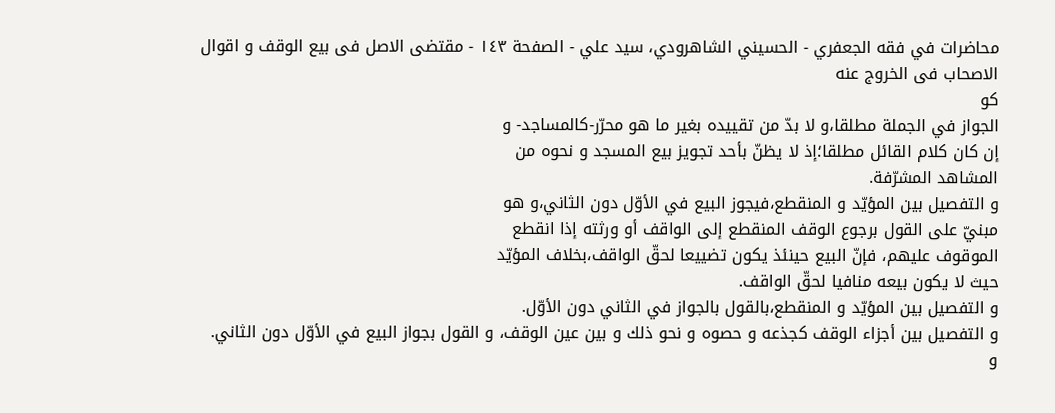محاضرات في فقه الجعفري - الحسيني الشاهرودي، سيد علي - الصفحة ١٤٣ - مقتضى الاصل فى بيع الوقف و اقوال الاصحاب فى الخروج عنه
كو
الجواز في الجملة مطلقا،و لا بدّ من تقييده بغير ما هو محرّر-كالمساجد- و
إن كان كلام القائل مطلقا؛إذ لا يظنّ بأحد تجويز بيع المسجد و نحوه من
المشاهد المشرّفة.
و التفصيل بين المؤيّد و المنقطع،فيجوز البيع في الأوّل دون الثاني،و هو
مبنيّ على القول برجوع الوقف المنقطع إلى الواقف أو ورثته إذا انقطع
الموقوف عليهم، فإنّ البيع حينئذ يكون تضييعا لحقّ الواقف،بخلاف المؤيّد
حيث لا يكون بيعه منافيا لحقّ الواقف.
و التفصيل بين المؤيّد و المنقطع،بالقول بالجواز في الثاني دون الأوّل.
و التفصيل بين أجزاء الوقف كجذعه و حصوه و نحو ذلك و بين عين الوقف، و القول بجواز البيع في الأوّل دون الثاني.
و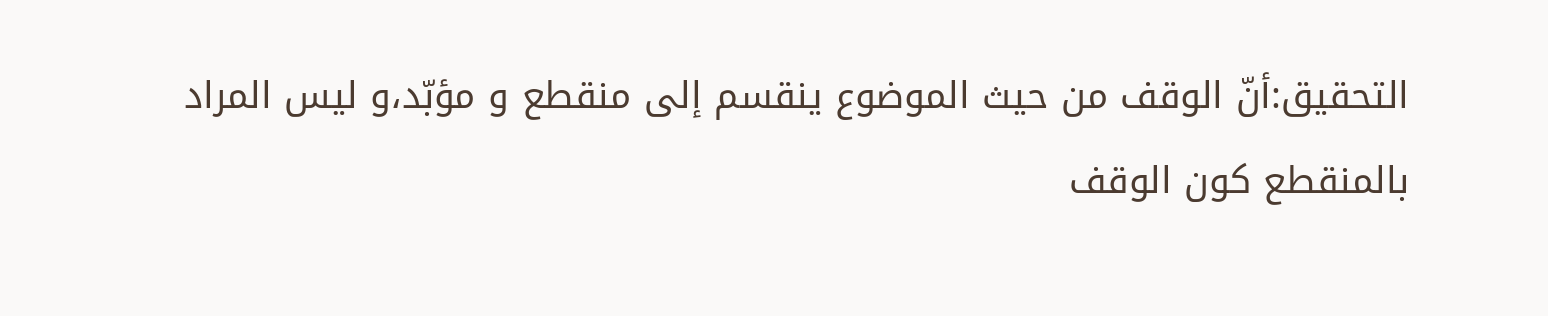التحقيق:أنّ الوقف من حيث الموضوع ينقسم إلى منقطع و مؤبّد،و ليس المراد
بالمنقطع كون الوقف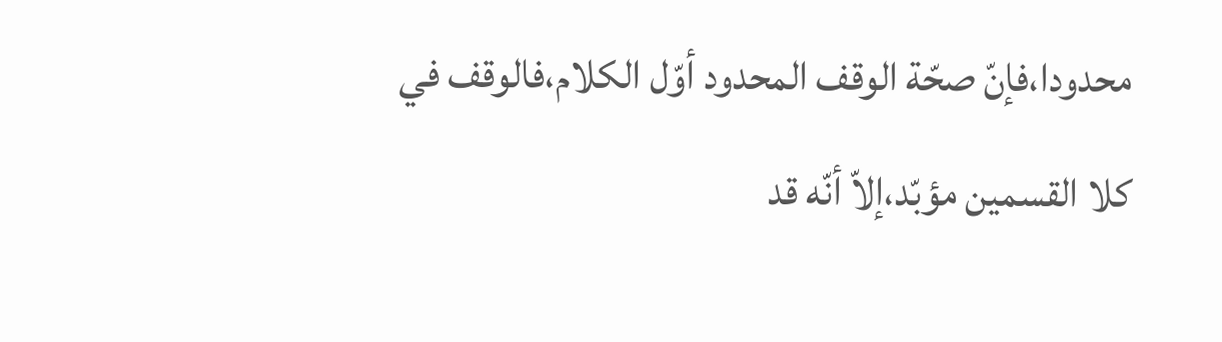محدودا،فإنّ صحّة الوقف المحدود أوّل الكلام،فالوقف في
كلا القسمين مؤبّد،إلاّ أنّه قد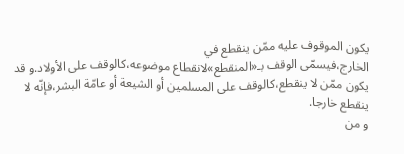يكون الموقوف عليه ممّن ينقطع في
الخارج،فيسمّى الوقف بـ«المنقطع»لانقطاع موضوعه،كالوقف على الأولاد.و قد
يكون ممّن لا ينقطع،كالوقف على المسلمين أو الشيعة أو عامّة البشر،فإنّه لا
ينقطع خارجا.
و من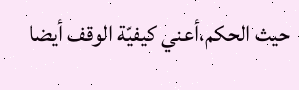حيث الحكم،أعني كيفيّة الوقف أيضا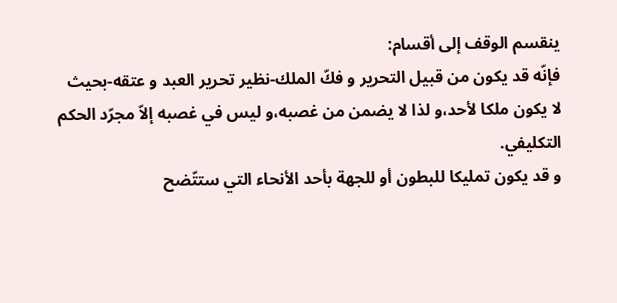ينقسم الوقف إلى أقسام:
فإنّه قد يكون من قبيل التحرير و فكّ الملك-نظير تحرير العبد و عتقه-بحيث
لا يكون ملكا لأحد،و لذا لا يضمن من غصبه،و ليس في غصبه إلاّ مجرّد الحكم
التكليفي.
و قد يكون تمليكا للبطون أو للجهة بأحد الأنحاء التي ستتّضح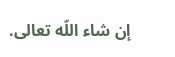إن شاء اللّه تعالى.